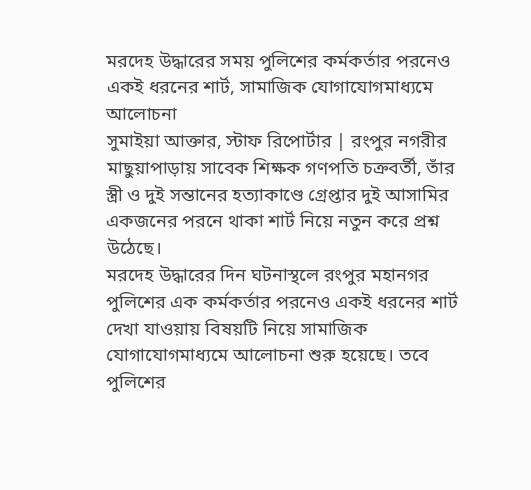মরদেহ উদ্ধারের সময় পুলিশের কর্মকর্তার পরনেও একই ধরনের শার্ট, সামাজিক যোগাযোগমাধ্যমে আলোচনা
সুমাইয়া আক্তার, স্টাফ রিপোর্টার | রংপুর নগরীর মাছুয়াপাড়ায় সাবেক শিক্ষক গণপতি চক্রবর্তী, তাঁর স্ত্রী ও দুই সন্তানের হত্যাকাণ্ডে গ্রেপ্তার দুই আসামির একজনের পরনে থাকা শার্ট নিয়ে নতুন করে প্রশ্ন উঠেছে।
মরদেহ উদ্ধারের দিন ঘটনাস্থলে রংপুর মহানগর পুলিশের এক কর্মকর্তার পরনেও একই ধরনের শার্ট দেখা যাওয়ায় বিষয়টি নিয়ে সামাজিক যোগাযোগমাধ্যমে আলোচনা শুরু হয়েছে। তবে পুলিশের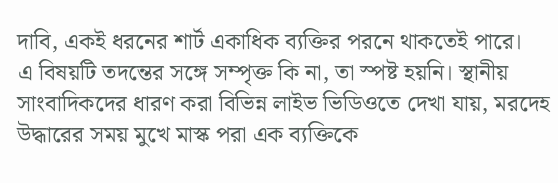দাবি, একই ধরনের শার্ট একাধিক ব্যক্তির পরনে থাকতেই পারে।
এ বিষয়টি তদন্তের সঙ্গে সম্পৃক্ত কি না, তা স্পষ্ট হয়নি। স্থানীয় সাংবাদিকদের ধারণ করা বিভিন্ন লাইভ ভিডিওতে দেখা যায়, মরদেহ উদ্ধারের সময় মুখে মাস্ক পরা এক ব্যক্তিকে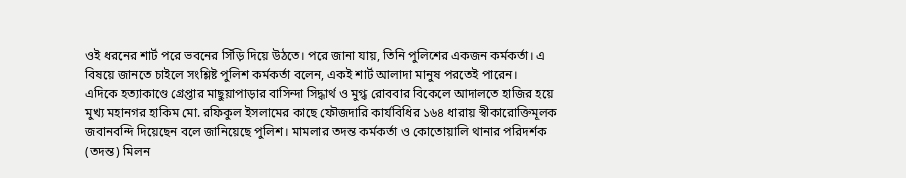ওই ধরনের শার্ট পরে ভবনের সিঁড়ি দিয়ে উঠতে। পরে জানা যায়, তিনি পুলিশের একজন কর্মকর্তা। এ বিষয়ে জানতে চাইলে সংশ্লিষ্ট পুলিশ কর্মকর্তা বলেন, একই শার্ট আলাদা মানুষ পরতেই পারেন।
এদিকে হত্যাকাণ্ডে গ্রেপ্তার মাছুয়াপাড়ার বাসিন্দা সিদ্ধার্থ ও মুগ্ধ রোববার বিকেলে আদালতে হাজির হয়ে মুখ্য মহানগর হাকিম মো. রফিকুল ইসলামের কাছে ফৌজদারি কার্যবিধির ১৬৪ ধারায় স্বীকারোক্তিমূলক জবানবন্দি দিয়েছেন বলে জানিয়েছে পুলিশ। মামলার তদন্ত কর্মকর্তা ও কোতোয়ালি থানার পরিদর্শক (তদন্ত) মিলন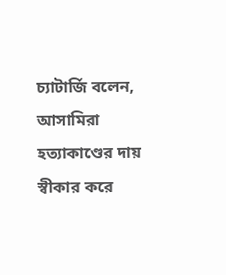চ্যাটার্জি বলেন, আসামিরা হত্যাকাণ্ডের দায় স্বীকার করে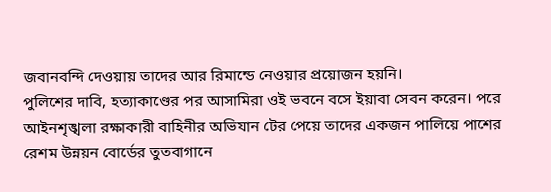জবানবন্দি দেওয়ায় তাদের আর রিমান্ডে নেওয়ার প্রয়োজন হয়নি।
পুলিশের দাবি, হত্যাকাণ্ডের পর আসামিরা ওই ভবনে বসে ইয়াবা সেবন করেন। পরে আইনশৃঙ্খলা রক্ষাকারী বাহিনীর অভিযান টের পেয়ে তাদের একজন পালিয়ে পাশের রেশম উন্নয়ন বোর্ডের তুতবাগানে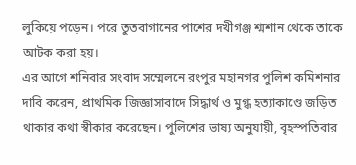লুকিয়ে পড়েন। পরে তুতবাগানের পাশের দখীগঞ্জ শ্মশান থেকে তাকে আটক করা হয়।
এর আগে শনিবার সংবাদ সম্মেলনে রংপুর মহানগর পুলিশ কমিশনার দাবি করেন, প্রাথমিক জিজ্ঞাসাবাদে সিদ্ধার্থ ও মুগ্ধ হত্যাকাণ্ডে জড়িত থাকার কথা স্বীকার করেছেন। পুলিশের ভাষ্য অনুযায়ী, বৃহস্পতিবার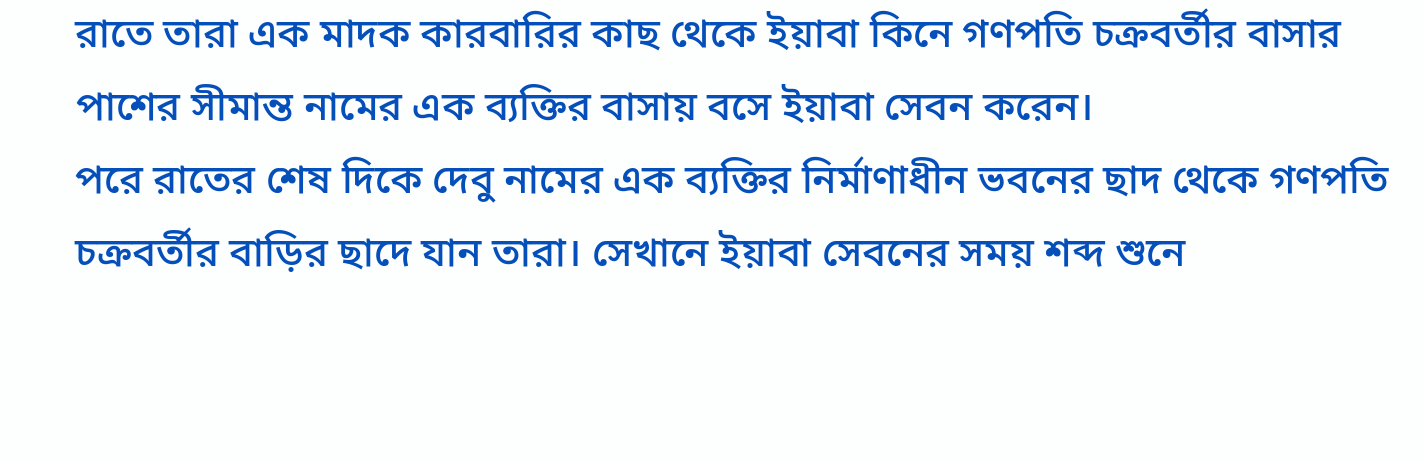রাতে তারা এক মাদক কারবারির কাছ থেকে ইয়াবা কিনে গণপতি চক্রবর্তীর বাসার পাশের সীমান্ত নামের এক ব্যক্তির বাসায় বসে ইয়াবা সেবন করেন।
পরে রাতের শেষ দিকে দেবু নামের এক ব্যক্তির নির্মাণাধীন ভবনের ছাদ থেকে গণপতি চক্রবর্তীর বাড়ির ছাদে যান তারা। সেখানে ইয়াবা সেবনের সময় শব্দ শুনে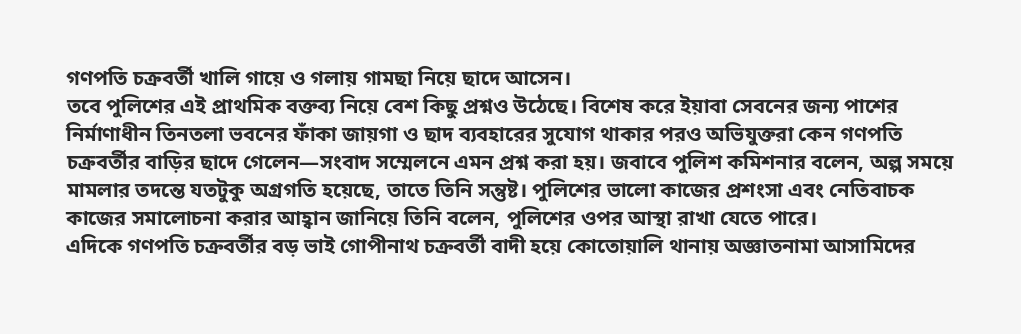গণপতি চক্রবর্তী খালি গায়ে ও গলায় গামছা নিয়ে ছাদে আসেন।
তবে পুলিশের এই প্রাথমিক বক্তব্য নিয়ে বেশ কিছু প্রশ্নও উঠেছে। বিশেষ করে ইয়াবা সেবনের জন্য পাশের নির্মাণাধীন তিনতলা ভবনের ফাঁকা জায়গা ও ছাদ ব্যবহারের সুযোগ থাকার পরও অভিযুক্তরা কেন গণপতি চক্রবর্তীর বাড়ির ছাদে গেলেন—সংবাদ সম্মেলনে এমন প্রশ্ন করা হয়। জবাবে পুলিশ কমিশনার বলেন, অল্প সময়ে মামলার তদন্তে যতটুকু অগ্রগতি হয়েছে, তাতে তিনি সন্তুষ্ট। পুলিশের ভালো কাজের প্রশংসা এবং নেতিবাচক কাজের সমালোচনা করার আহ্বান জানিয়ে তিনি বলেন, পুলিশের ওপর আস্থা রাখা যেতে পারে।
এদিকে গণপতি চক্রবর্তীর বড় ভাই গোপীনাথ চক্রবর্তী বাদী হয়ে কোতোয়ালি থানায় অজ্ঞাতনামা আসামিদের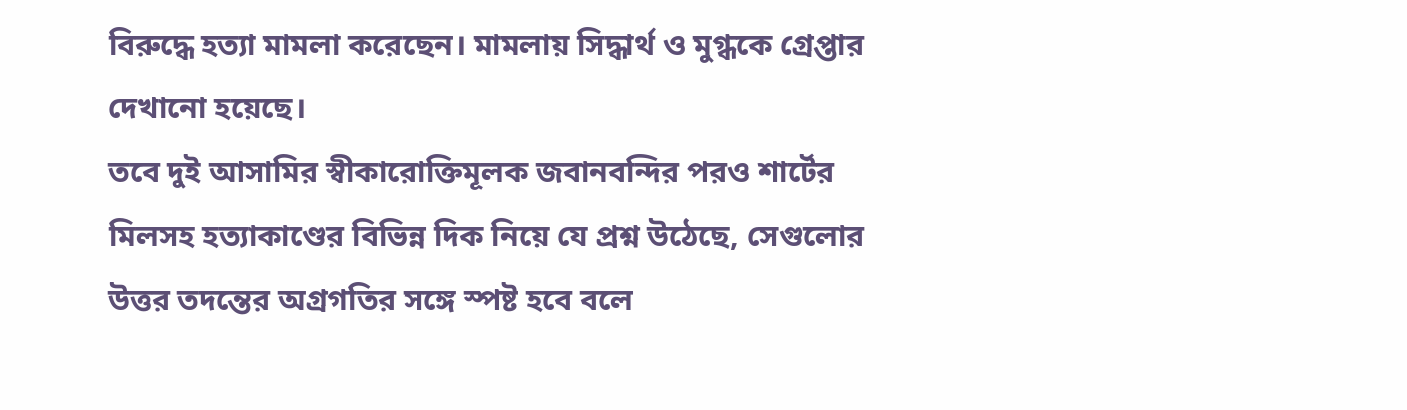বিরুদ্ধে হত্যা মামলা করেছেন। মামলায় সিদ্ধার্থ ও মুগ্ধকে গ্রেপ্তার দেখানো হয়েছে।
তবে দুই আসামির স্বীকারোক্তিমূলক জবানবন্দির পরও শার্টের মিলসহ হত্যাকাণ্ডের বিভিন্ন দিক নিয়ে যে প্রশ্ন উঠেছে, সেগুলোর উত্তর তদন্তের অগ্রগতির সঙ্গে স্পষ্ট হবে বলে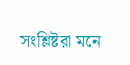সংশ্লিষ্টরা মনে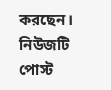করছেন।
নিউজটি পোস্ট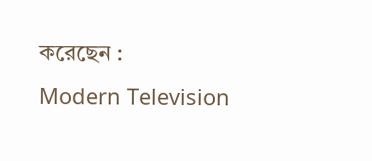করেছেন :
Modern Television